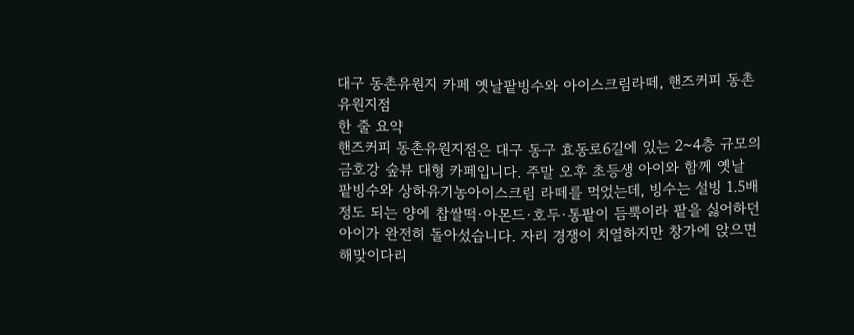대구 동촌유원지 카페 옛날팥빙수와 아이스크림라떼, 핸즈커피 동촌유원지점
한 줄 요약
핸즈커피 동촌유원지점은 대구 동구 효동로6길에 있는 2~4층 규모의 금호강 숲뷰 대형 카페입니다. 주말 오후 초등생 아이와 함께 옛날 팥빙수와 상하유기농아이스크림 라떼를 먹었는데, 빙수는 설빙 1.5배 정도 되는 양에 찹쌀떡·아몬드·호두·통팥이 듬뿍이라 팥을 싫어하던 아이가 완전히 돌아섰습니다. 자리 경쟁이 치열하지만 창가에 앉으면 해맞이다리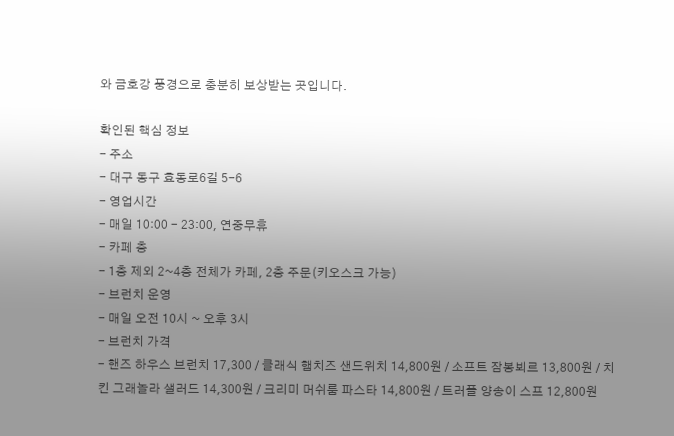와 금호강 풍경으로 충분히 보상받는 곳입니다.

확인된 핵심 정보
- 주소
- 대구 동구 효동로6길 5-6
- 영업시간
- 매일 10:00 - 23:00, 연중무휴
- 카페 층
- 1층 제외 2~4층 전체가 카페, 2층 주문(키오스크 가능)
- 브런치 운영
- 매일 오전 10시 ~ 오후 3시
- 브런치 가격
- 핸즈 하우스 브런치 17,300 / 클래식 햄치즈 샌드위치 14,800원 / 소프트 잠봉뵈르 13,800원 / 치킨 그래놀라 샐러드 14,300원 / 크리미 머쉬룸 파스타 14,800원 / 트러플 양송이 스프 12,800원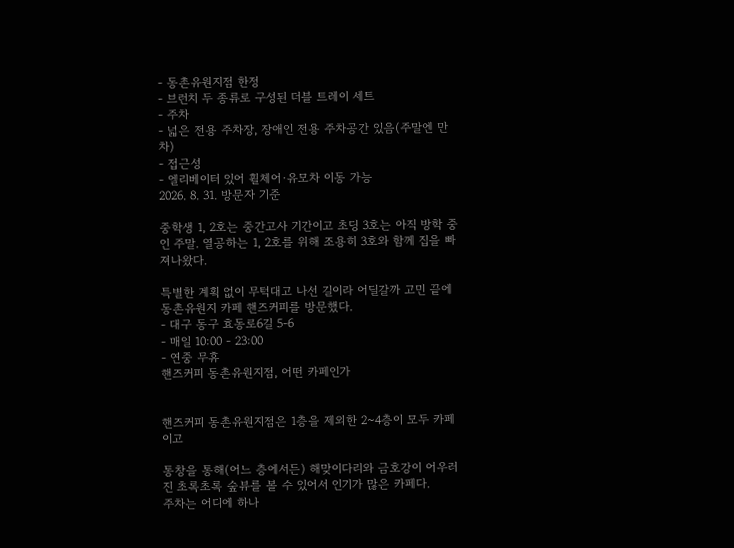- 동촌유원지점 한정
- 브런치 두 종류로 구성된 더블 트레이 세트
- 주차
- 넓은 전용 주차장, 장애인 전용 주차공간 있음(주말엔 만차)
- 접근성
- 엘리베이터 있어 휠체어·유모차 이동 가능
2026. 8. 31. 방문자 기준

중학생 1, 2호는 중간고사 기간이고 초딩 3호는 아직 방학 중인 주말. 열공하는 1, 2호를 위해 조용히 3호와 함께 집을 빠져나왔다.

특별한 계획 없이 무턱대고 나선 길이라 어딜갈까 고민 끝에 동촌유원지 카페 핸즈커피를 방문했다.
- 대구 동구 효동로6길 5-6
- 매일 10:00 - 23:00
- 연중 무휴
핸즈커피 동촌유원지점, 어떤 카페인가


핸즈커피 동촌유원지점은 1층을 제외한 2~4층이 모두 카페이고

통창을 통해(어느 층에서든) 해맞이다리와 금호강이 어우러진 초록초록 숲뷰를 볼 수 있어서 인기가 많은 카페다.
주차는 어디에 하나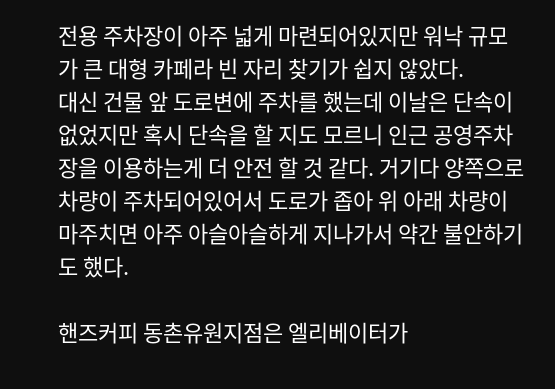전용 주차장이 아주 넓게 마련되어있지만 워낙 규모가 큰 대형 카페라 빈 자리 찾기가 쉽지 않았다.
대신 건물 앞 도로변에 주차를 했는데 이날은 단속이 없었지만 혹시 단속을 할 지도 모르니 인근 공영주차장을 이용하는게 더 안전 할 것 같다. 거기다 양쪽으로 차량이 주차되어있어서 도로가 좁아 위 아래 차량이 마주치면 아주 아슬아슬하게 지나가서 약간 불안하기도 했다.

핸즈커피 동촌유원지점은 엘리베이터가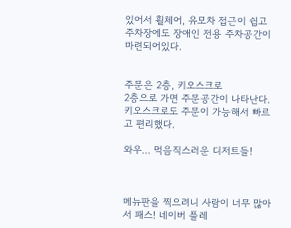있어서 휠체어, 유모차 접근이 쉽고 주차장에도 장애인 전용 주차공간이 마련되어있다.


주문은 2층, 키오스크로
2층으로 가면 주문공간이 나타난다. 키오스크로도 주문이 가능해서 빠르고 편리했다.

와우... 먹음직스러운 디저트들!



메뉴판을 찍으려니 사람이 너무 많아서 패스! 네이버 플레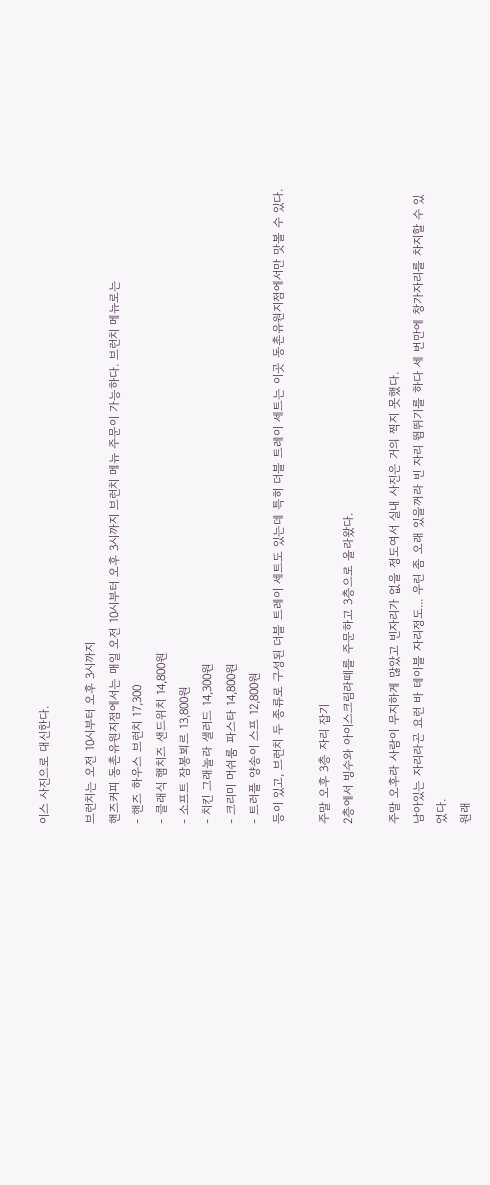이스 사진으로 대신한다.

브런치는 오전 10시부터 오후 3시까지
핸즈커피 동촌유원지점에서는 매일 오전 10시부터 오후 3시까지 브런치 메뉴 주문이 가능하다. 브런치 메뉴로는
- 핸즈 하우스 브런치 17,300
- 클래식 햄치즈 샌드위치 14,800원
- 소프트 잠봉뵈르 13,800원
- 치킨 그래놀라 샐러드 14,300원
- 크리미 머쉬룸 파스타 14,800원
- 트러플 양송이 스프 12,800원
등이 있고, 브런치 두 종류로 구성된 더블 트레이 세트도 있는데 특히 더블 트레이 세트는 이곳 동촌유원지점에서만 맛볼 수 있다.

주말 오후 3층 자리 잡기
2층에서 빙수와 아이스크림라떼를 주문하고 3층으로 올라왔다.

주말 오후라 사람이 무지하게 많았고 빈자리가 없을 정도여서 실내 사진은 거의 찍지 못했다.
남아있는 자리라곤 요런 바 테이블 자리정도... 우린 좀 오래 있을꺼라 빈 자리 뜀뛰기를 하다 세 번만에 창가자리를 차지할 수 있었다.
원래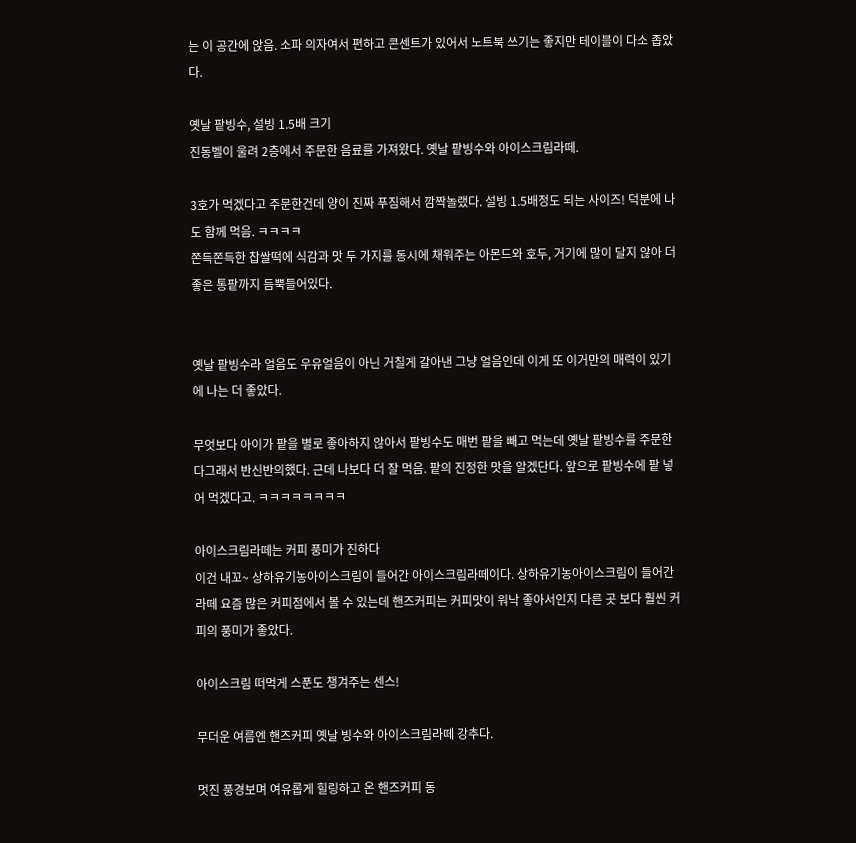는 이 공간에 앉음. 소파 의자여서 편하고 콘센트가 있어서 노트북 쓰기는 좋지만 테이블이 다소 좁았다.

옛날 팥빙수, 설빙 1.5배 크기
진동벨이 울려 2층에서 주문한 음료를 가져왔다. 옛날 팥빙수와 아이스크림라떼.

3호가 먹겠다고 주문한건데 양이 진짜 푸짐해서 깜짝놀랬다. 설빙 1.5배정도 되는 사이즈! 덕분에 나도 함께 먹음. ㅋㅋㅋㅋ
쫀득쫀득한 찹쌀떡에 식감과 맛 두 가지를 동시에 채워주는 아몬드와 호두, 거기에 많이 달지 않아 더 좋은 통팥까지 듬뿍들어있다.


옛날 팥빙수라 얼음도 우유얼음이 아닌 거칠게 갈아낸 그냥 얼음인데 이게 또 이거만의 매력이 있기에 나는 더 좋았다.

무엇보다 아이가 팥을 별로 좋아하지 않아서 팥빙수도 매번 팥을 빼고 먹는데 옛날 팥빙수를 주문한다그래서 반신반의했다. 근데 나보다 더 잘 먹음. 팥의 진정한 맛을 알겠단다. 앞으로 팥빙수에 팥 넣어 먹겠다고. ㅋㅋㅋㅋㅋㅋㅋㅋ

아이스크림라떼는 커피 풍미가 진하다
이건 내꼬~ 상하유기농아이스크림이 들어간 아이스크림라떼이다. 상하유기농아이스크림이 들어간 라떼 요즘 많은 커피점에서 볼 수 있는데 핸즈커피는 커피맛이 워낙 좋아서인지 다른 곳 보다 훨씬 커피의 풍미가 좋았다.

아이스크림 떠먹게 스푼도 챙겨주는 센스!

무더운 여름엔 핸즈커피 옛날 빙수와 아이스크림라떼 강추다.

멋진 풍경보며 여유롭게 힐링하고 온 핸즈커피 동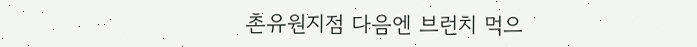촌유원지점 다음엔 브런치 먹으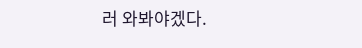러 와봐야겠다.